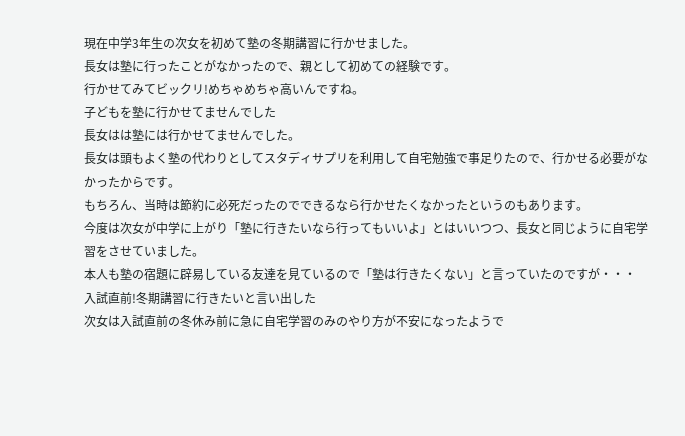現在中学3年生の次女を初めて塾の冬期講習に行かせました。
長女は塾に行ったことがなかったので、親として初めての経験です。
行かせてみてビックリ!めちゃめちゃ高いんですね。
子どもを塾に行かせてませんでした
長女はは塾には行かせてませんでした。
長女は頭もよく塾の代わりとしてスタディサプリを利用して自宅勉強で事足りたので、行かせる必要がなかったからです。
もちろん、当時は節約に必死だったのでできるなら行かせたくなかったというのもあります。
今度は次女が中学に上がり「塾に行きたいなら行ってもいいよ」とはいいつつ、長女と同じように自宅学習をさせていました。
本人も塾の宿題に辟易している友達を見ているので「塾は行きたくない」と言っていたのですが・・・
入試直前!冬期講習に行きたいと言い出した
次女は入試直前の冬休み前に急に自宅学習のみのやり方が不安になったようで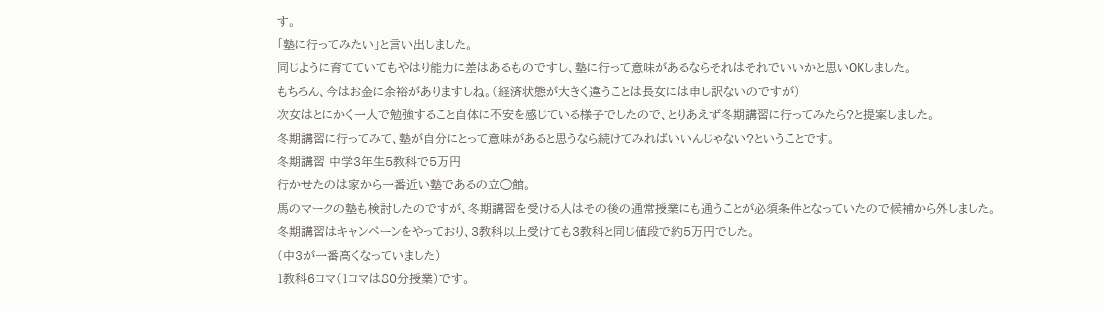す。
「塾に行ってみたい」と言い出しました。
同じように育てていてもやはり能力に差はあるものですし、塾に行って意味があるならそれはそれでいいかと思いOKしました。
もちろん、今はお金に余裕がありますしね。(経済状態が大きく違うことは長女には申し訳ないのですが)
次女はとにかく一人で勉強すること自体に不安を感じている様子でしたので、とりあえず冬期講習に行ってみたら?と提案しました。
冬期講習に行ってみて、塾が自分にとって意味があると思うなら続けてみればいいんじゃない?ということです。
冬期講習 中学3年生5教科で5万円
行かせたのは家から一番近い塾であるの立◯館。
馬のマークの塾も検討したのですが、冬期講習を受ける人はその後の通常授業にも通うことが必須条件となっていたので候補から外しました。
冬期講習はキャンペーンをやっており、3教科以上受けても3教科と同じ値段で約5万円でした。
(中3が一番高くなっていました)
1教科6コマ(1コマは80分授業)です。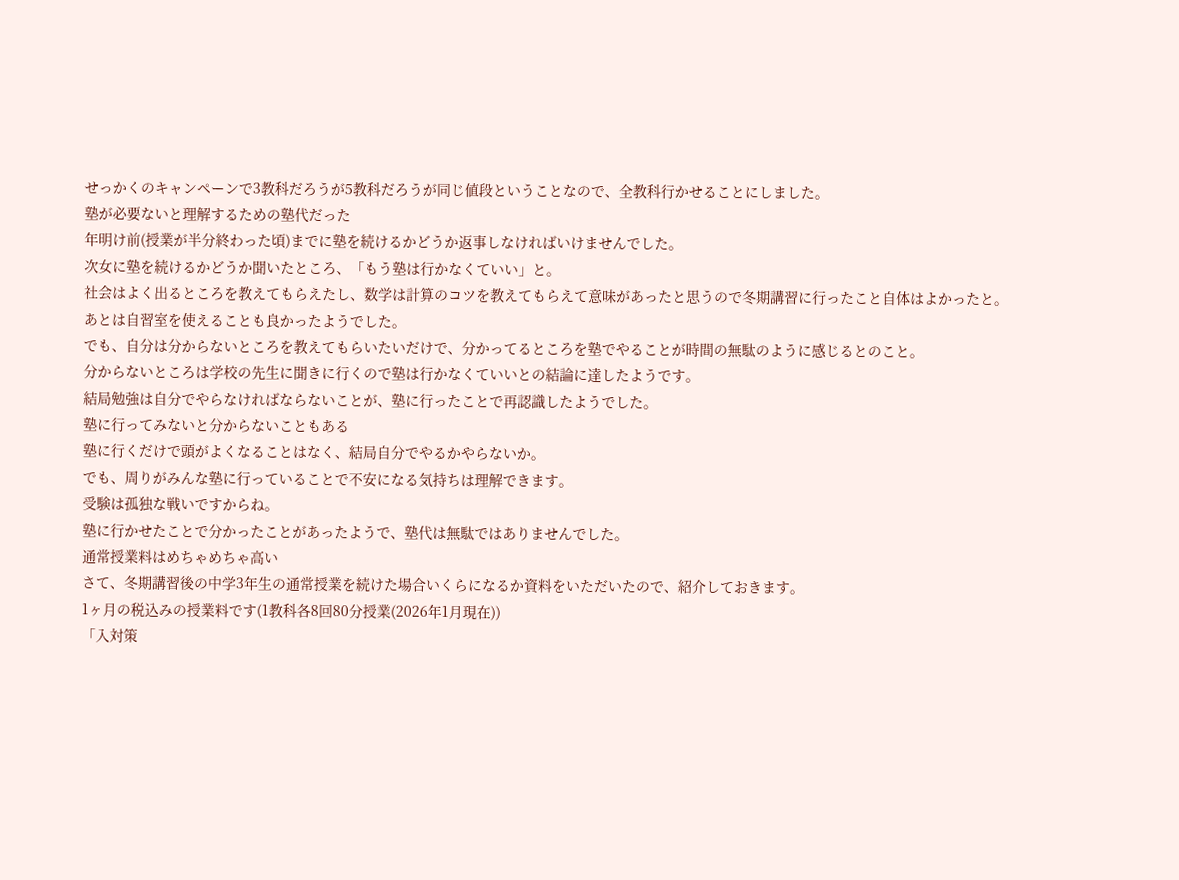せっかくのキャンペーンで3教科だろうが5教科だろうが同じ値段ということなので、全教科行かせることにしました。
塾が必要ないと理解するための塾代だった
年明け前(授業が半分終わった頃)までに塾を続けるかどうか返事しなければいけませんでした。
次女に塾を続けるかどうか聞いたところ、「もう塾は行かなくていい」と。
社会はよく出るところを教えてもらえたし、数学は計算のコツを教えてもらえて意味があったと思うので冬期講習に行ったこと自体はよかったと。
あとは自習室を使えることも良かったようでした。
でも、自分は分からないところを教えてもらいたいだけで、分かってるところを塾でやることが時間の無駄のように感じるとのこと。
分からないところは学校の先生に聞きに行くので塾は行かなくていいとの結論に達したようです。
結局勉強は自分でやらなければならないことが、塾に行ったことで再認識したようでした。
塾に行ってみないと分からないこともある
塾に行くだけで頭がよくなることはなく、結局自分でやるかやらないか。
でも、周りがみんな塾に行っていることで不安になる気持ちは理解できます。
受験は孤独な戦いですからね。
塾に行かせたことで分かったことがあったようで、塾代は無駄ではありませんでした。
通常授業料はめちゃめちゃ高い
さて、冬期講習後の中学3年生の通常授業を続けた場合いくらになるか資料をいただいたので、紹介しておきます。
1ヶ月の税込みの授業料です(1教科各8回80分授業(2026年1月現在))
「入対策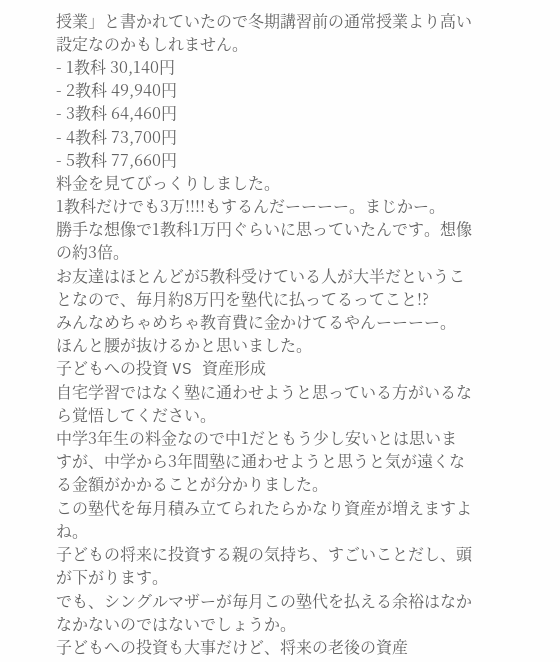授業」と書かれていたので冬期講習前の通常授業より高い設定なのかもしれません。
- 1教科 30,140円
- 2教科 49,940円
- 3教科 64,460円
- 4教科 73,700円
- 5教科 77,660円
料金を見てびっくりしました。
1教科だけでも3万!!!!もするんだーーーー。まじかー。
勝手な想像で1教科1万円ぐらいに思っていたんです。想像の約3倍。
お友達はほとんどが5教科受けている人が大半だということなので、毎月約8万円を塾代に払ってるってこと!?
みんなめちゃめちゃ教育費に金かけてるやんーーーー。
ほんと腰が抜けるかと思いました。
子どもへの投資 VS 資産形成
自宅学習ではなく塾に通わせようと思っている方がいるなら覚悟してください。
中学3年生の料金なので中1だともう少し安いとは思いますが、中学から3年間塾に通わせようと思うと気が遠くなる金額がかかることが分かりました。
この塾代を毎月積み立てられたらかなり資産が増えますよね。
子どもの将来に投資する親の気持ち、すごいことだし、頭が下がります。
でも、シングルマザーが毎月この塾代を払える余裕はなかなかないのではないでしょうか。
子どもへの投資も大事だけど、将来の老後の資産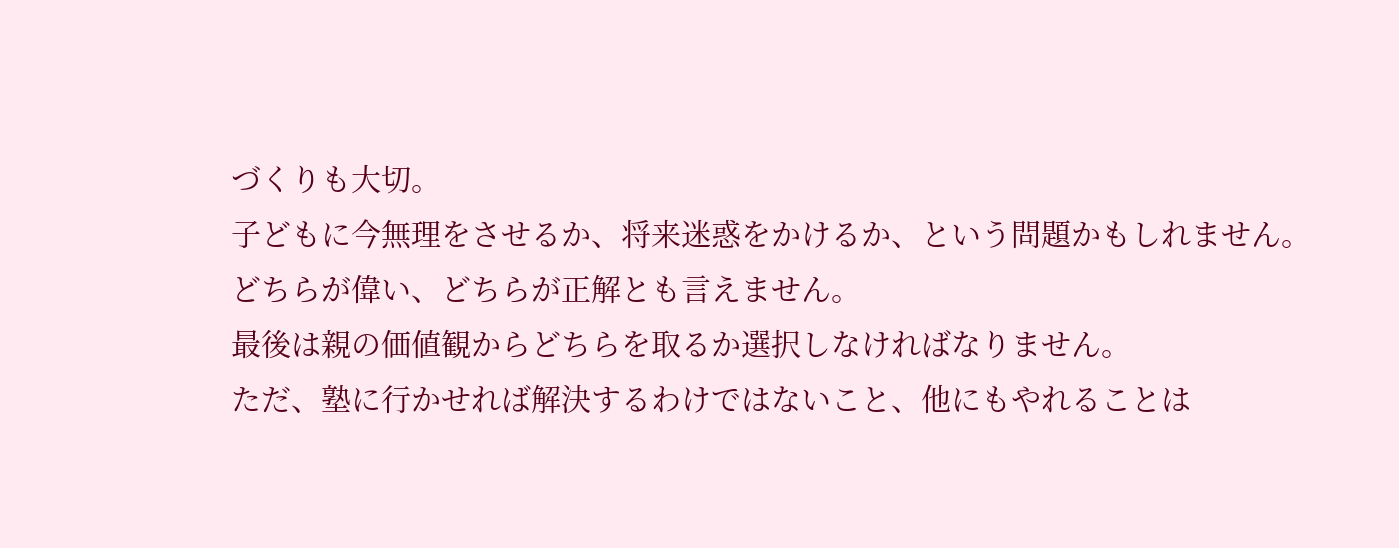づくりも大切。
子どもに今無理をさせるか、将来迷惑をかけるか、という問題かもしれません。
どちらが偉い、どちらが正解とも言えません。
最後は親の価値観からどちらを取るか選択しなければなりません。
ただ、塾に行かせれば解決するわけではないこと、他にもやれることは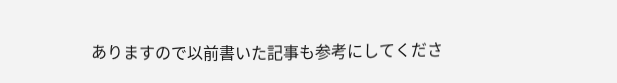ありますので以前書いた記事も参考にしてくださ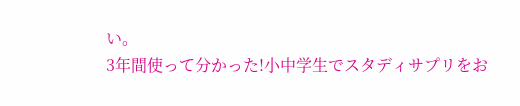い。
3年間使って分かった!小中学生でスタディサプリをお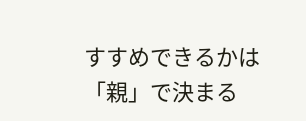すすめできるかは「親」で決まる